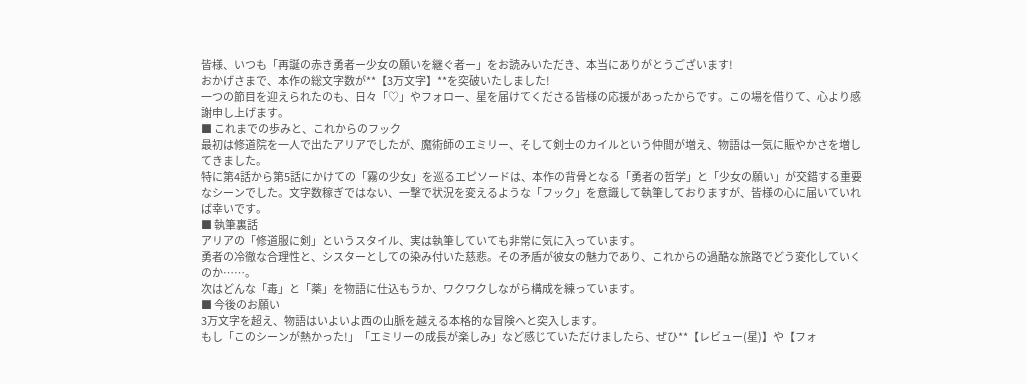皆様、いつも「再誕の赤き勇者ー少女の願いを継ぐ者ー」をお読みいただき、本当にありがとうございます!
おかげさまで、本作の総文字数が**【3万文字】**を突破いたしました!
一つの節目を迎えられたのも、日々「♡」やフォロー、星を届けてくださる皆様の応援があったからです。この場を借りて、心より感謝申し上げます。
■ これまでの歩みと、これからのフック
最初は修道院を一人で出たアリアでしたが、魔術師のエミリー、そして剣士のカイルという仲間が増え、物語は一気に賑やかさを増してきました。
特に第4話から第5話にかけての「霧の少女」を巡るエピソードは、本作の背骨となる「勇者の哲学」と「少女の願い」が交錯する重要なシーンでした。文字数稼ぎではない、一撃で状況を変えるような「フック」を意識して執筆しておりますが、皆様の心に届いていれば幸いです。
■ 執筆裏話
アリアの「修道服に剣」というスタイル、実は執筆していても非常に気に入っています。
勇者の冷徹な合理性と、シスターとしての染み付いた慈悲。その矛盾が彼女の魅力であり、これからの過酷な旅路でどう変化していくのか……。
次はどんな「毒」と「薬」を物語に仕込もうか、ワクワクしながら構成を練っています。
■ 今後のお願い
3万文字を超え、物語はいよいよ西の山脈を越える本格的な冒険へと突入します。
もし「このシーンが熱かった!」「エミリーの成長が楽しみ」など感じていただけましたら、ぜひ**【レビュー(星)】や【フォ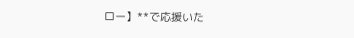ロー】**で応援いた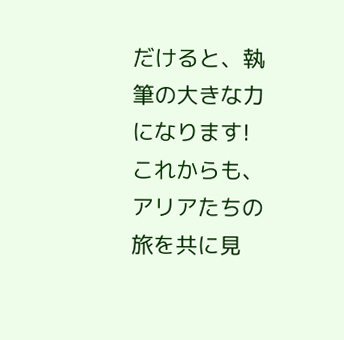だけると、執筆の大きな力になります!
これからも、アリアたちの旅を共に見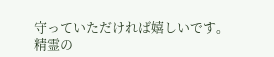守っていただければ嬉しいです。
精霊の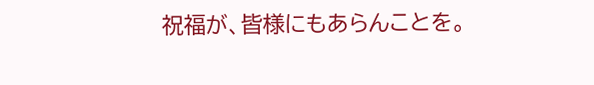祝福が、皆様にもあらんことを。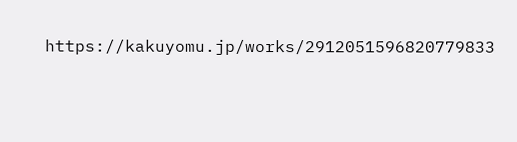https://kakuyomu.jp/works/2912051596820779833